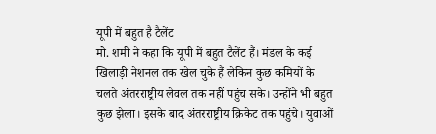यूपी में बहुत है टैलेंट
मो. शमी ने कहा कि यूपी में बहुत टैलेंट हैं। मंडल के कई खिलाड़ी नेशनल तक खेल चुके हैं लेकिन कुछ कमियों के चलते अंतरराष्ट्रीय लेवल तक नहीं पहुंच सके। उन्होंने भी बहुत कुछ झेला। इसके बाद अंतरराष्ट्रीय क्रिकेट तक पहुंचे। युवाओं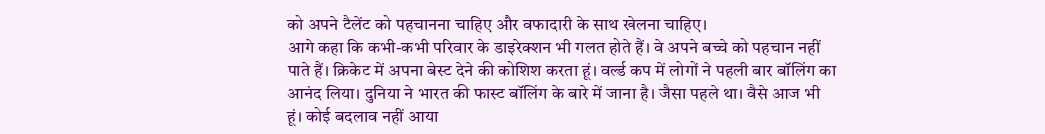को अपने टैलेंट को पहचानना चाहिए और वफादारी के साथ खेलना चाहिए।
आगे कहा कि कभी-कभी परिवार के डाइरेक्शन भी गलत होते हैं। वे अपने बच्चे को पहचान नहीं पाते हैं। क्रिकेट में अपना बेस्ट देने की कोशिश करता हूं। वर्ल्ड कप में लोगों ने पहली बार बॉलिंग का आनंद लिया। दुनिया ने भारत की फास्ट बॉलिंग के बारे में जाना है। जैसा पहले था। वैसे आज भी हूं। कोई बदलाव नहीं आया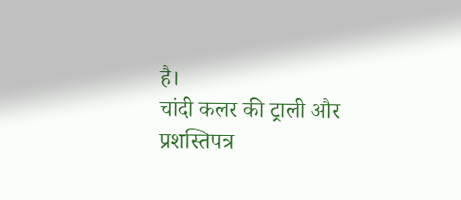है।
चांदी कलर की ट्राली और प्रशस्तिपत्र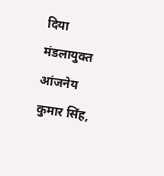दिया
मंडलायुक्त आंजनेय कुमार सिंह,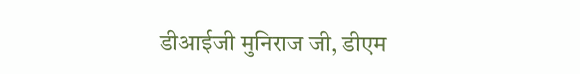डीआईजी मुनिराज जी, डीएम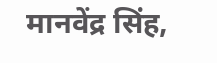मानवेंद्र सिंह,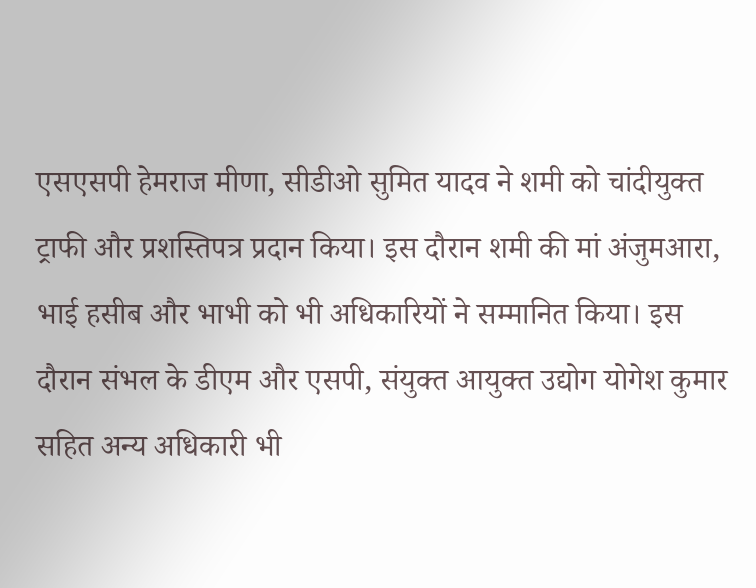एसएसपी हेमराज मीणा, सीडीओ सुमित यादव ने शमी को चांदीयुक्त ट्राफी और प्रशस्तिपत्र प्रदान किया। इस दौरान शमी की मां अंजुमआरा, भाई हसीब और भाभी को भी अधिकारियों ने सम्मानित किया। इस दौरान संभल के डीएम और एसपी, संयुक्त आयुक्त उद्योग योगेश कुमार सहित अन्य अधिकारी भी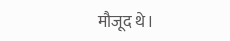मौजूद थे।